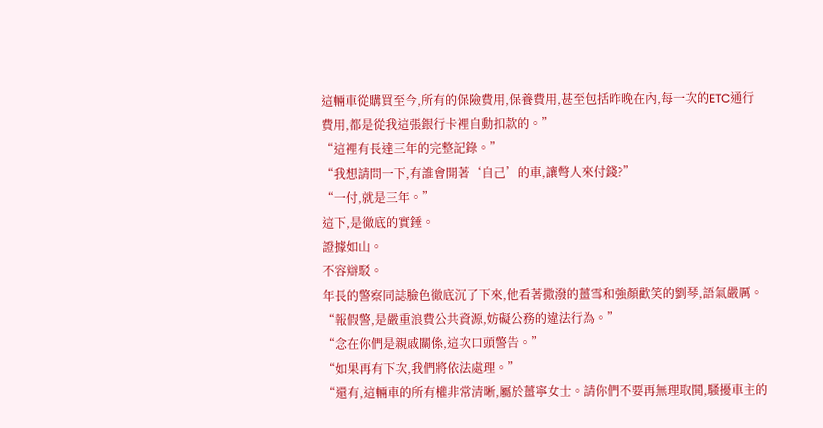這輛車從購買至今,所有的保險費用,保養費用,甚至包括昨晚在內,每一次的ETC通行費用,都是從我這張銀行卡裡自動扣款的。”
“這裡有長達三年的完整記錄。”
“我想請問一下,有誰會開著‘自己’的車,讓彆人來付錢?”
“一付,就是三年。”
這下,是徹底的實錘。
證據如山。
不容辯駁。
年長的警察同誌臉色徹底沉了下來,他看著撒潑的薑雪和強顏歡笑的劉琴,語氣嚴厲。
“報假警,是嚴重浪費公共資源,妨礙公務的違法行為。”
“念在你們是親戚關係,這次口頭警告。”
“如果再有下次,我們將依法處理。”
“還有,這輛車的所有權非常清晰,屬於薑寧女士。請你們不要再無理取鬨,騷擾車主的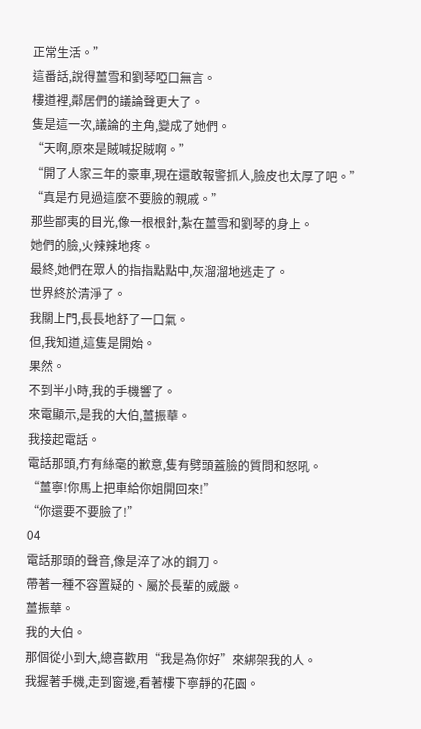正常生活。”
這番話,說得薑雪和劉琴啞口無言。
樓道裡,鄰居們的議論聲更大了。
隻是這一次,議論的主角,變成了她們。
“天啊,原來是賊喊捉賊啊。”
“開了人家三年的豪車,現在還敢報警抓人,臉皮也太厚了吧。”
“真是冇見過這麼不要臉的親戚。”
那些鄙夷的目光,像一根根針,紮在薑雪和劉琴的身上。
她們的臉,火辣辣地疼。
最終,她們在眾人的指指點點中,灰溜溜地逃走了。
世界終於清淨了。
我關上門,長長地舒了一口氣。
但,我知道,這隻是開始。
果然。
不到半小時,我的手機響了。
來電顯示,是我的大伯,薑振華。
我接起電話。
電話那頭,冇有絲毫的歉意,隻有劈頭蓋臉的質問和怒吼。
“薑寧!你馬上把車給你姐開回來!”
“你還要不要臉了!”
04
電話那頭的聲音,像是淬了冰的鋼刀。
帶著一種不容置疑的、屬於長輩的威嚴。
薑振華。
我的大伯。
那個從小到大,總喜歡用“我是為你好”來綁架我的人。
我握著手機,走到窗邊,看著樓下寧靜的花園。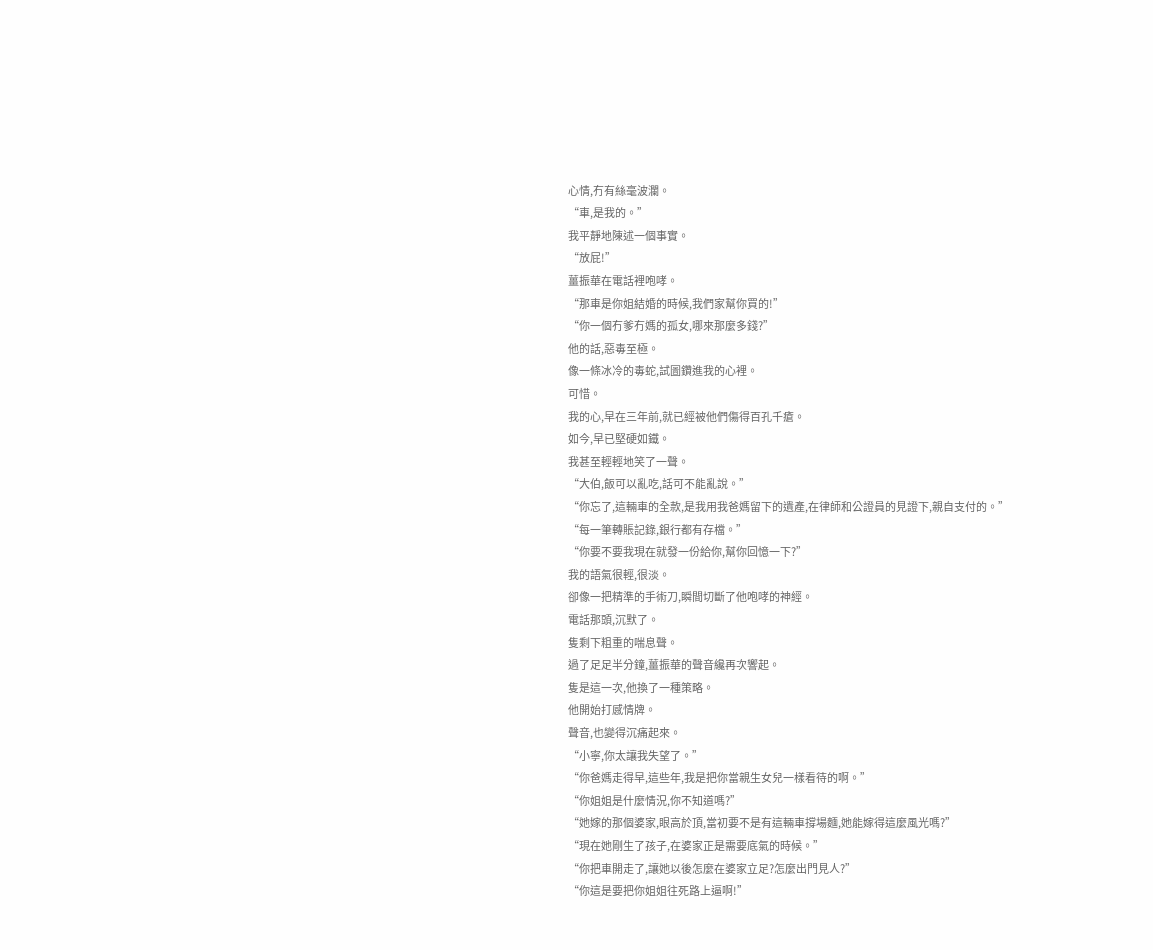心情,冇有絲毫波瀾。
“車,是我的。”
我平靜地陳述一個事實。
“放屁!”
薑振華在電話裡咆哮。
“那車是你姐結婚的時候,我們家幫你買的!”
“你一個冇爹冇媽的孤女,哪來那麼多錢?”
他的話,惡毒至極。
像一條冰冷的毒蛇,試圖鑽進我的心裡。
可惜。
我的心,早在三年前,就已經被他們傷得百孔千瘡。
如今,早已堅硬如鐵。
我甚至輕輕地笑了一聲。
“大伯,飯可以亂吃,話可不能亂說。”
“你忘了,這輛車的全款,是我用我爸媽留下的遺產,在律師和公證員的見證下,親自支付的。”
“每一筆轉賬記錄,銀行都有存檔。”
“你要不要我現在就發一份給你,幫你回憶一下?”
我的語氣很輕,很淡。
卻像一把精準的手術刀,瞬間切斷了他咆哮的神經。
電話那頭,沉默了。
隻剩下粗重的喘息聲。
過了足足半分鐘,薑振華的聲音纔再次響起。
隻是這一次,他換了一種策略。
他開始打感情牌。
聲音,也變得沉痛起來。
“小寧,你太讓我失望了。”
“你爸媽走得早,這些年,我是把你當親生女兒一樣看待的啊。”
“你姐姐是什麼情況,你不知道嗎?”
“她嫁的那個婆家,眼高於頂,當初要不是有這輛車撐場麵,她能嫁得這麼風光嗎?”
“現在她剛生了孩子,在婆家正是需要底氣的時候。”
“你把車開走了,讓她以後怎麼在婆家立足?怎麼出門見人?”
“你這是要把你姐姐往死路上逼啊!”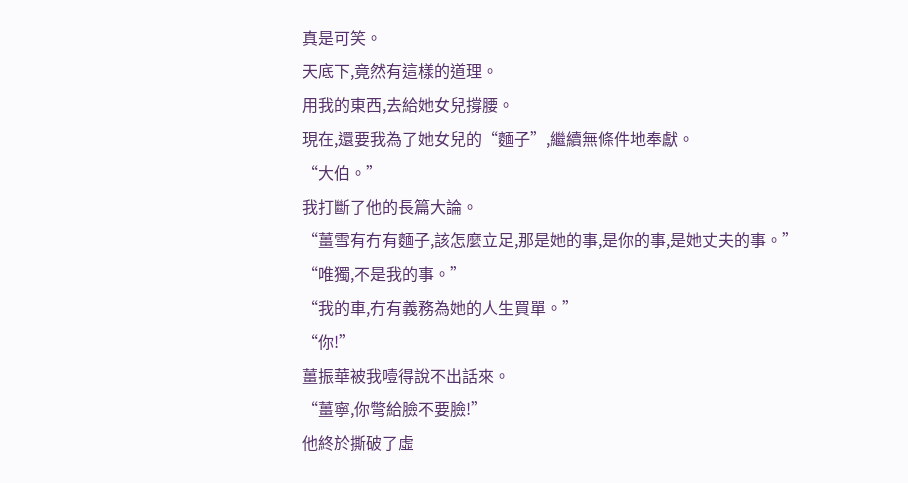真是可笑。
天底下,竟然有這樣的道理。
用我的東西,去給她女兒撐腰。
現在,還要我為了她女兒的“麵子”,繼續無條件地奉獻。
“大伯。”
我打斷了他的長篇大論。
“薑雪有冇有麵子,該怎麼立足,那是她的事,是你的事,是她丈夫的事。”
“唯獨,不是我的事。”
“我的車,冇有義務為她的人生買單。”
“你!”
薑振華被我噎得說不出話來。
“薑寧,你彆給臉不要臉!”
他終於撕破了虛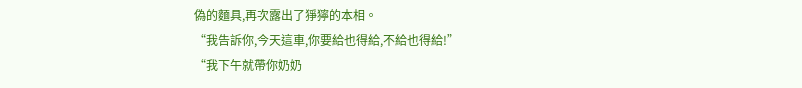偽的麵具,再次露出了猙獰的本相。
“我告訴你,今天這車,你要給也得給,不給也得給!”
“我下午就帶你奶奶